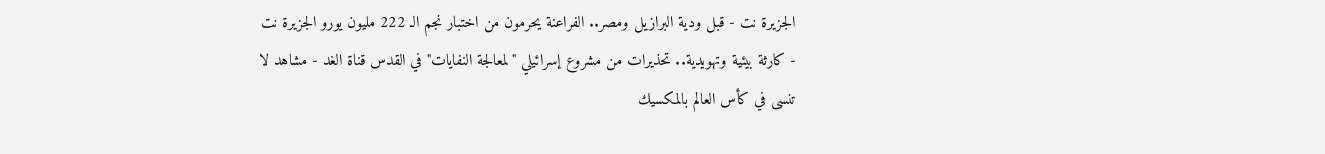الجزيرة نت - قبل ودية البرازيل ومصر.. الفراعنة يحرمون من اختبار نجم الـ 222 مليون يورو الجزيرة نت - كارثة بيئية وتهويدية.. تحذيرات من مشروع إسرائيلي "لمعالجة النفايات" في القدس قناة الغد - مشاهد لا تنسى في كأس العالم بالمكسيك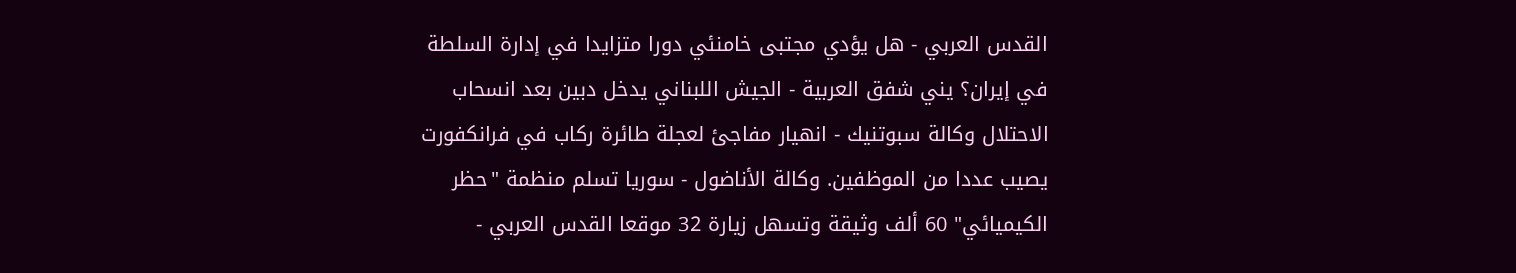القدس العربي - هل يؤدي مجتبى خامنئي دورا متزايدا في إدارة السلطة في إيران؟ يني شفق العربية - الجيش اللبناني يدخل دبين بعد انسحاب الاحتلال وكالة سبوتنيك - انهيار مفاجئ لعجلة طائرة ركاب في فرانكفورت يصيب عددا من الموظفين. وكالة الأناضول - سوريا تسلم منظمة "حظر الكيميائي" 60 ألف وثيقة وتسهل زيارة 32 موقعا القدس العربي -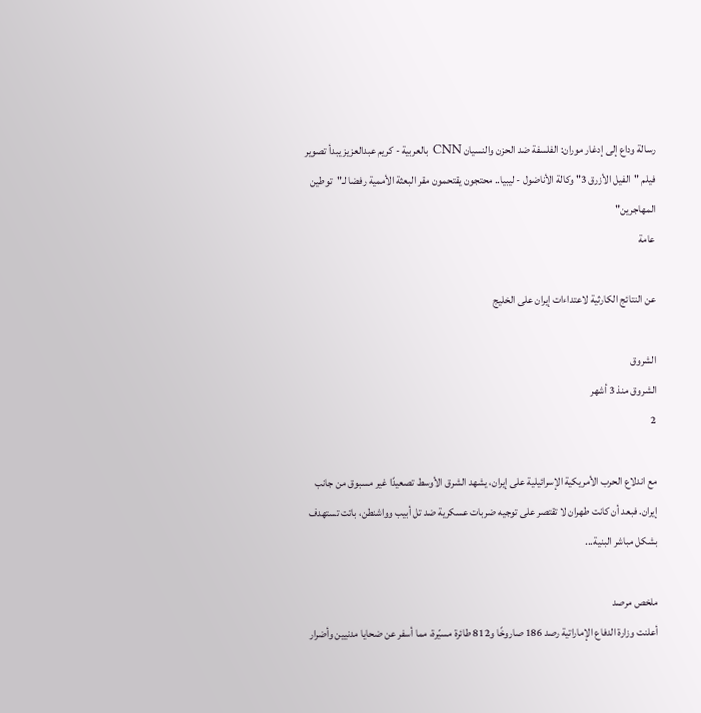رسالة وداع إلى إدغار موران: الفلسفة ضد الحزن والنسيان CNN بالعربية - كريم عبدالعزيز يبدأ تصوير فيلم "الفيل الأزرق 3" وكالة الأناضول - ليبيا.. محتجون يقتحمون مقر البعثة الأممية رفضا لـ"توطين المهاجرين"
عامة

عن النتائج الكارثية لاعتداءات إيران على الخليج

الشروق
الشروق منذ 3 أشهر
2

مع اندلاع الحرب الأمريكية الإسرائيلية على إيران، يشهد الشرق الأوسط تصعيدًا غير مسبوق من جانب إيران. فبعد أن كانت طهران لا تقتصر على توجيه ضربات عسكرية ضد تل أبيب وواشنطن، باتت تستهدف بشكل مباشر البنية...

ملخص مرصد
أعلنت وزارة الدفاع الإماراتية رصد 186 صاروخًا و812 طائرة مسيّرة، مما أسفر عن ضحايا مدنيين وأضرار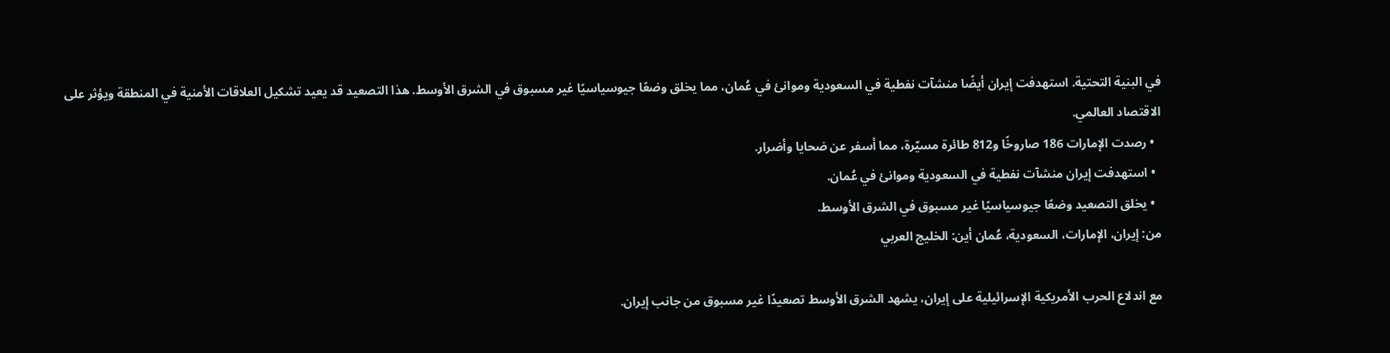في البنية التحتية. استهدفت إيران أيضًا منشآت نفطية في السعودية وموانئ في عُمان، مما يخلق وضعًا جيوسياسيًا غير مسبوق في الشرق الأوسط. هذا التصعيد قد يعيد تشكيل العلاقات الأمنية في المنطقة ويؤثر على الاقتصاد العالمي.
  • رصدت الإمارات 186 صاروخًا و812 طائرة مسيّرة، مما أسفر عن ضحايا وأضرار.
  • استهدفت إيران منشآت نفطية في السعودية وموانئ في عُمان.
  • يخلق التصعيد وضعًا جيوسياسيًا غير مسبوق في الشرق الأوسط.
من: إيران، الإمارات، السعودية، عُمان أين: الخليج العربي

مع اندلاع الحرب الأمريكية الإسرائيلية على إيران، يشهد الشرق الأوسط تصعيدًا غير مسبوق من جانب إيران.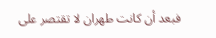فبعد أن كانت طهران لا تقتصر على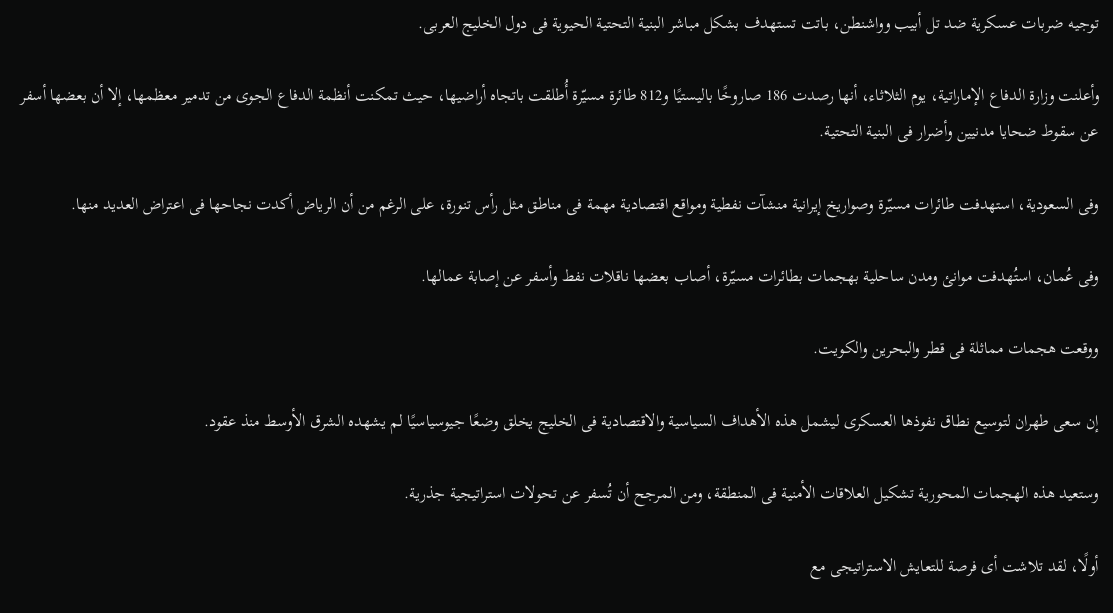توجيه ضربات عسكرية ضد تل أبيب وواشنطن، باتت تستهدف بشكل مباشر البنية التحتية الحيوية فى دول الخليج العربى.

وأعلنت وزارة الدفاع الإماراتية، يوم الثلاثاء، أنها رصدت 186 صاروخًا باليستيًا و812 طائرة مسيّرة أُطلقت باتجاه أراضيها، حيث تمكنت أنظمة الدفاع الجوى من تدمير معظمها، إلا أن بعضها أسفر عن سقوط ضحايا مدنيين وأضرار فى البنية التحتية.

وفى السعودية، استهدفت طائرات مسيّرة وصواريخ إيرانية منشآت نفطية ومواقع اقتصادية مهمة فى مناطق مثل رأس تنورة، على الرغم من أن الرياض أكدت نجاحها فى اعتراض العديد منها.

وفى عُمان، استُهدفت موانئ ومدن ساحلية بهجمات بطائرات مسيّرة، أصاب بعضها ناقلات نفط وأسفر عن إصابة عمالها.

ووقعت هجمات مماثلة فى قطر والبحرين والكويت.

إن سعى طهران لتوسيع نطاق نفوذها العسكرى ليشمل هذه الأهداف السياسية والاقتصادية فى الخليج يخلق وضعًا جيوسياسيًا لم يشهده الشرق الأوسط منذ عقود.

وستعيد هذه الهجمات المحورية تشكيل العلاقات الأمنية فى المنطقة، ومن المرجح أن تُسفر عن تحولات استراتيجية جذرية.

أولًا، لقد تلاشت أى فرصة للتعايش الاستراتيجى مع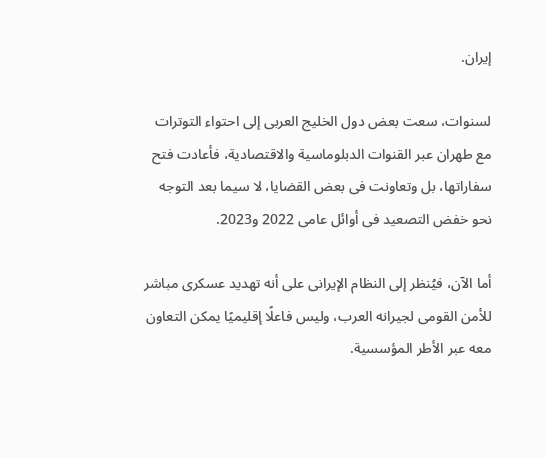إيران.

لسنوات، سعت بعض دول الخليج العربى إلى احتواء التوترات مع طهران عبر القنوات الدبلوماسية والاقتصادية، فأعادت فتح سفاراتها، بل وتعاونت فى بعض القضايا، لا سيما بعد التوجه نحو خفض التصعيد فى أوائل عامى 2022 و2023.

أما الآن، فيُنظر إلى النظام الإيرانى على أنه تهديد عسكرى مباشر للأمن القومى لجيرانه العرب، وليس فاعلًا إقليميًا يمكن التعاون معه عبر الأطر المؤسسية.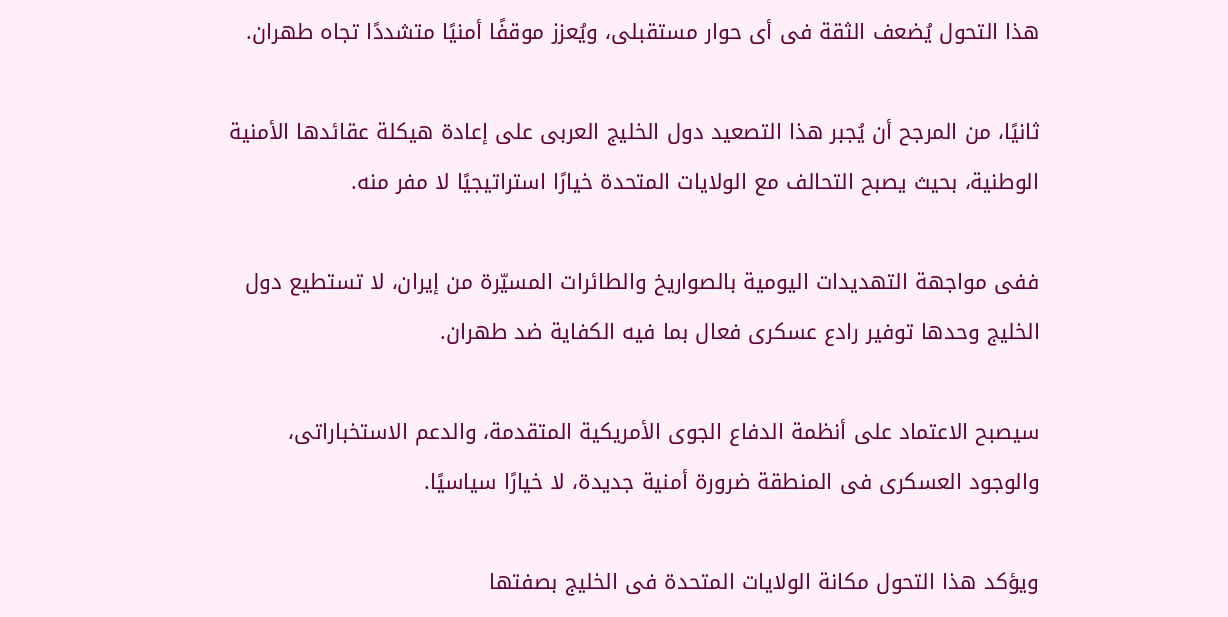هذا التحول يُضعف الثقة فى أى حوار مستقبلى، ويُعزز موقفًا أمنيًا متشددًا تجاه طهران.

ثانيًا، من المرجح أن يُجبر هذا التصعيد دول الخليج العربى على إعادة هيكلة عقائدها الأمنية الوطنية، بحيث يصبح التحالف مع الولايات المتحدة خيارًا استراتيجيًا لا مفر منه.

ففى مواجهة التهديدات اليومية بالصواريخ والطائرات المسيّرة من إيران، لا تستطيع دول الخليج وحدها توفير رادع عسكرى فعال بما فيه الكفاية ضد طهران.

سيصبح الاعتماد على أنظمة الدفاع الجوى الأمريكية المتقدمة، والدعم الاستخباراتى، والوجود العسكرى فى المنطقة ضرورة أمنية جديدة، لا خيارًا سياسيًا.

ويؤكد هذا التحول مكانة الولايات المتحدة فى الخليج بصفتها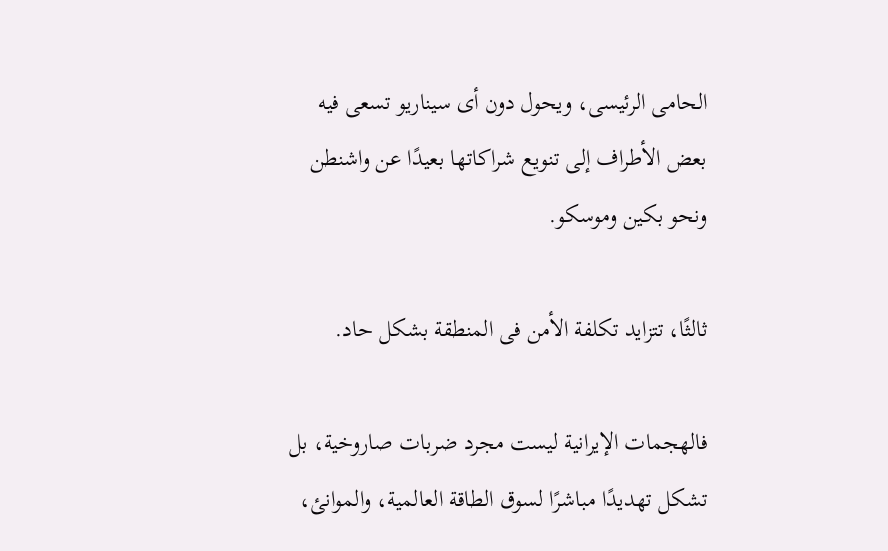الحامى الرئيسى، ويحول دون أى سيناريو تسعى فيه بعض الأطراف إلى تنويع شراكاتها بعيدًا عن واشنطن ونحو بكين وموسكو.

ثالثًا، تتزايد تكلفة الأمن فى المنطقة بشكل حاد.

فالهجمات الإيرانية ليست مجرد ضربات صاروخية، بل تشكل تهديدًا مباشرًا لسوق الطاقة العالمية، والموانئ،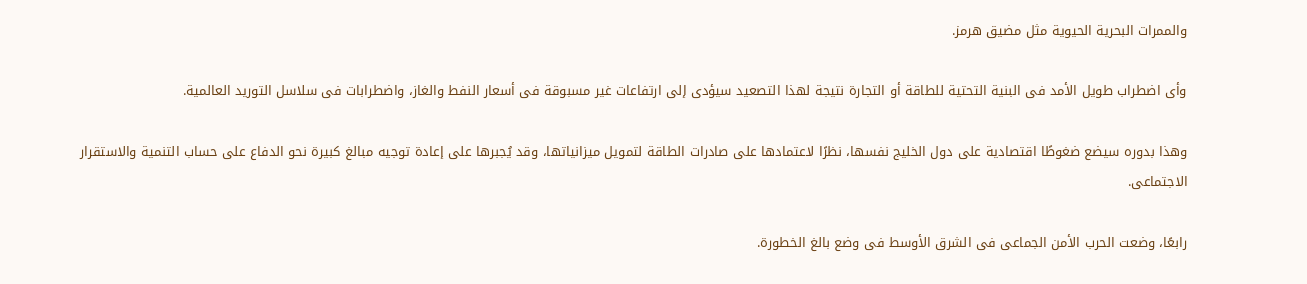والممرات البحرية الحيوية مثل مضيق هرمز.

وأى اضطراب طويل الأمد فى البنية التحتية للطاقة أو التجارة نتيجة لهذا التصعيد سيؤدى إلى ارتفاعات غير مسبوقة فى أسعار النفط والغاز، واضطرابات فى سلاسل التوريد العالمية.

وهذا بدوره سيضع ضغوطًا اقتصادية على دول الخليج نفسها، نظرًا لاعتمادها على صادرات الطاقة لتمويل ميزانياتها، وقد يُجبرها على إعادة توجيه مبالغ كبيرة نحو الدفاع على حساب التنمية والاستقرار الاجتماعى.

رابعًا، وضعت الحرب الأمن الجماعى فى الشرق الأوسط فى وضع بالغ الخطورة.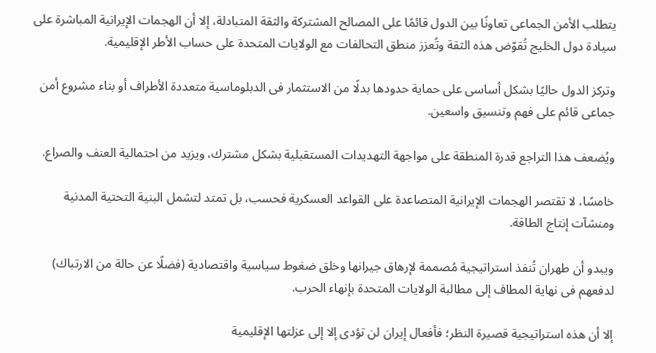يتطلب الأمن الجماعى تعاونًا بين الدول قائمًا على المصالح المشتركة والثقة المتبادلة، إلا أن الهجمات الإيرانية المباشرة على سيادة دول الخليج تُقوّض هذه الثقة وتُعزز منطق التحالفات مع الولايات المتحدة على حساب الأطر الإقليمية.

وتركز الدول حاليًا بشكل أساسى على حماية حدودها بدلًا من الاستثمار فى الدبلوماسية متعددة الأطراف أو بناء مشروع أمن جماعى قائم على فهم وتنسيق واسعين.

ويُضعف هذا التراجع قدرة المنطقة على مواجهة التهديدات المستقبلية بشكل مشترك، ويزيد من احتمالية العنف والصراع.

خامسًا، لا تقتصر الهجمات الإيرانية المتصاعدة على القواعد العسكرية فحسب، بل تمتد لتشمل البنية التحتية المدنية ومنشآت إنتاج الطاقة.

ويبدو أن طهران تُنفذ استراتيجية مُصممة لإرهاق جيرانها وخلق ضغوط سياسية واقتصادية (فضلًا عن حالة من الارتباك) لدفعهم فى نهاية المطاف إلى مطالبة الولايات المتحدة بإنهاء الحرب.

إلا أن هذه استراتيجية قصيرة النظر؛ فأفعال إيران لن تؤدى إلا إلى عزلتها الإقليمية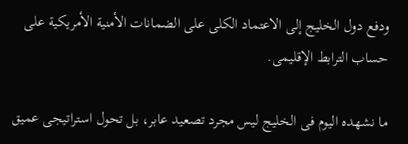ودفع دول الخليج إلى الاعتماد الكلى على الضمانات الأمنية الأمريكية على حساب الترابط الإقليمى.

ما نشهده اليوم فى الخليج ليس مجرد تصعيد عابر، بل تحول استراتيجى عميق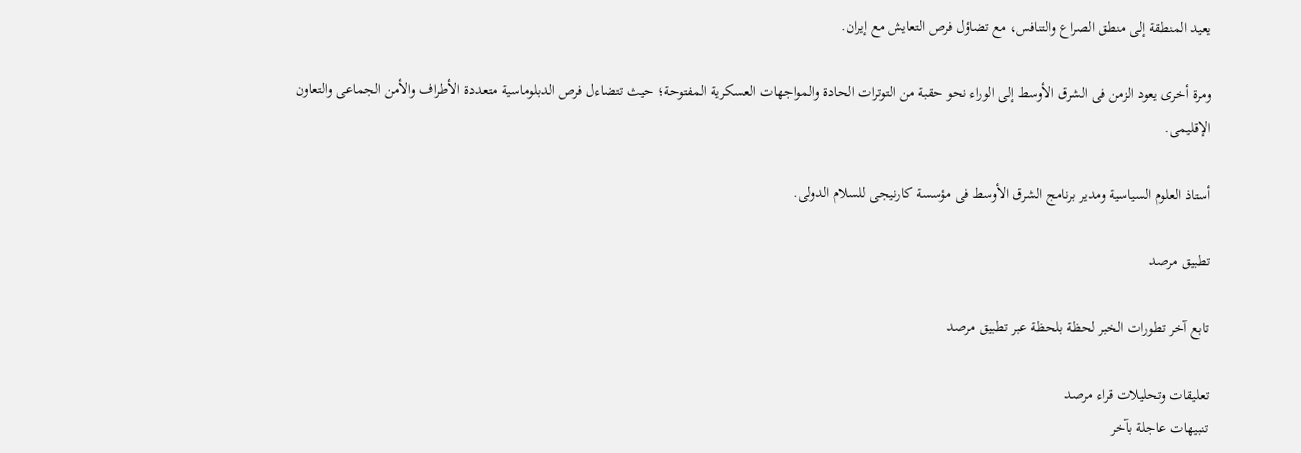يعيد المنطقة إلى منطق الصراع والتنافس، مع تضاؤل فرص التعايش مع إيران.

ومرة أخرى يعود الزمن فى الشرق الأوسط إلى الوراء نحو حقبة من التوترات الحادة والمواجهات العسكرية المفتوحة؛ حيث تتضاءل فرص الدبلوماسية متعددة الأطراف والأمن الجماعى والتعاون الإقليمى.

أستاذ العلوم السياسية ومدير برنامج الشرق الأوسط فى مؤسسة كارنيجى للسلام الدولى.

تطبيق مرصد

تابع آخر تطورات الخبر لحظة بلحظة عبر تطبيق مرصد

تعليقات وتحليلات قراء مرصد
تنبيهات عاجلة بآخر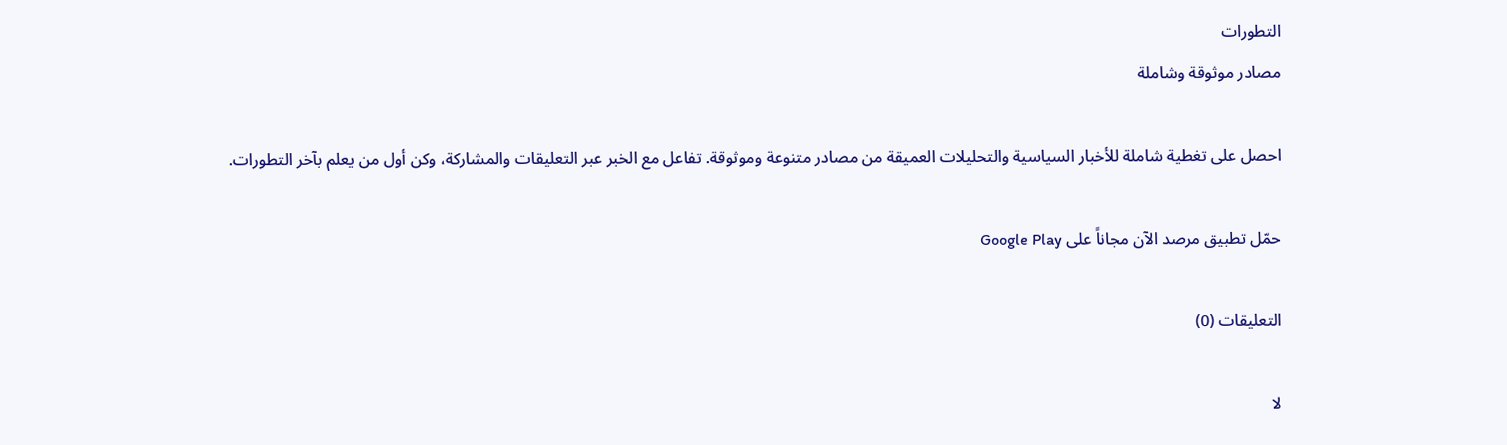التطورات
مصادر موثوقة وشاملة

احصل على تغطية شاملة للأخبار السياسية والتحليلات العميقة من مصادر متنوعة وموثوقة. تفاعل مع الخبر عبر التعليقات والمشاركة، وكن أول من يعلم بآخر التطورات.

حمّل تطبيق مرصد الآن مجاناً على Google Play

التعليقات (0)

لا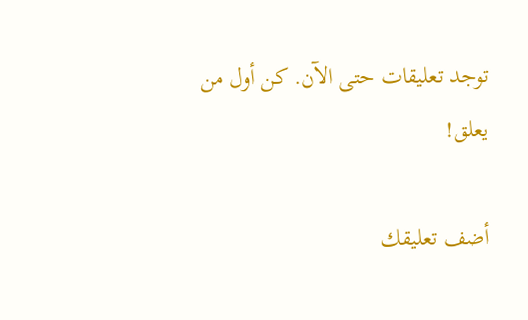توجد تعليقات حتى الآن. كن أول من يعلق!

أضف تعليقك